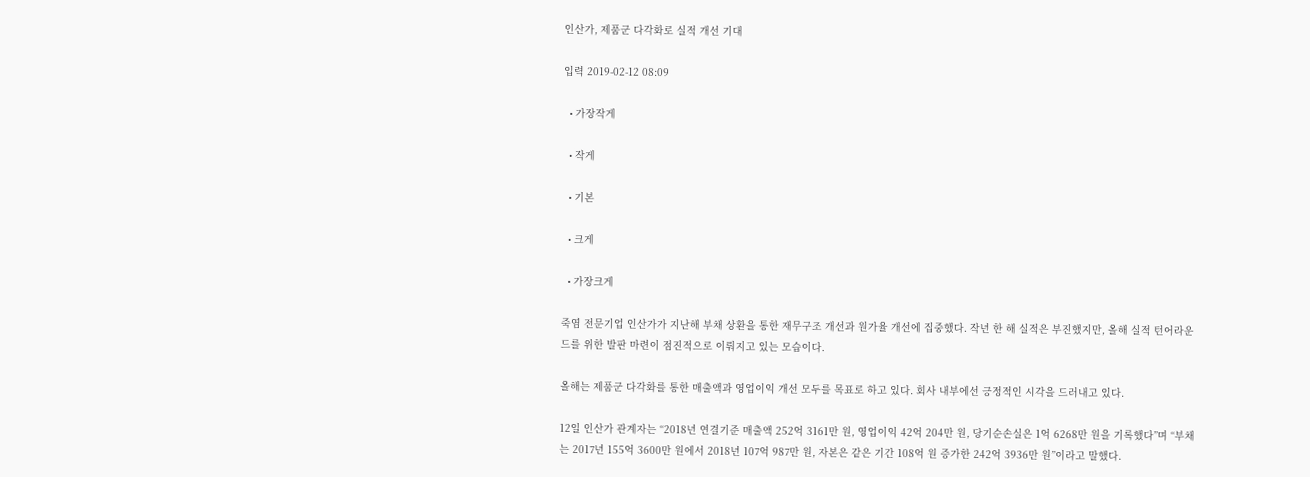인산가, 제품군 다각화로 실적 개선 기대

입력 2019-02-12 08:09

  • 가장작게

  • 작게

  • 기본

  • 크게

  • 가장크게

죽염 전문기업 인산가가 지난해 부채 상환을 통한 재무구조 개선과 원가율 개선에 집중했다. 작년 한 해 실적은 부진했지만, 올해 실적 턴어라운드를 위한 발판 마련이 점진적으로 이뤄지고 있는 모습이다.

올해는 제품군 다각화를 통한 매출액과 영업이익 개선 모두를 목표로 하고 있다. 회사 내부에선 긍정적인 시각을 드러내고 있다.

12일 인산가 관계자는 “2018년 연결기준 매출액 252억 3161만 원, 영업이익 42억 204만 원, 당기순손실은 1억 6268만 원을 기록했다”며 “부채는 2017년 155억 3600만 원에서 2018년 107억 987만 원, 자본은 같은 기간 108억 원 증가한 242억 3936만 원”이라고 말했다.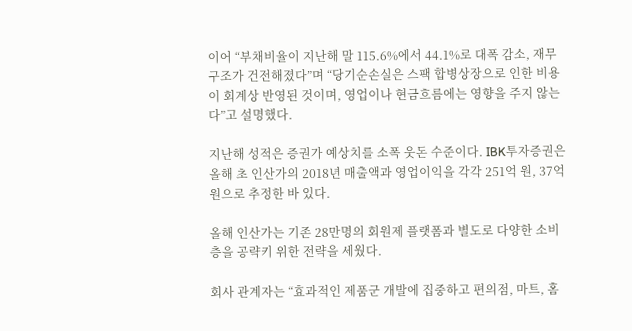이어 “부채비율이 지난해 말 115.6%에서 44.1%로 대폭 감소, 재무구조가 건전해졌다”며 “당기순손실은 스팩 합병상장으로 인한 비용이 회계상 반영된 것이며, 영업이나 현금흐름에는 영향을 주지 않는다”고 설명했다.

지난해 성적은 증권가 예상치를 소폭 웃돈 수준이다. IBK투자증권은 올해 초 인산가의 2018년 매출액과 영업이익을 각각 251억 원, 37억 원으로 추정한 바 있다.

올해 인산가는 기존 28만명의 회원제 플랫폼과 별도로 다양한 소비층을 공략키 위한 전략을 세웠다.

회사 관계자는 “효과적인 제품군 개발에 집중하고 편의점, 마트, 홈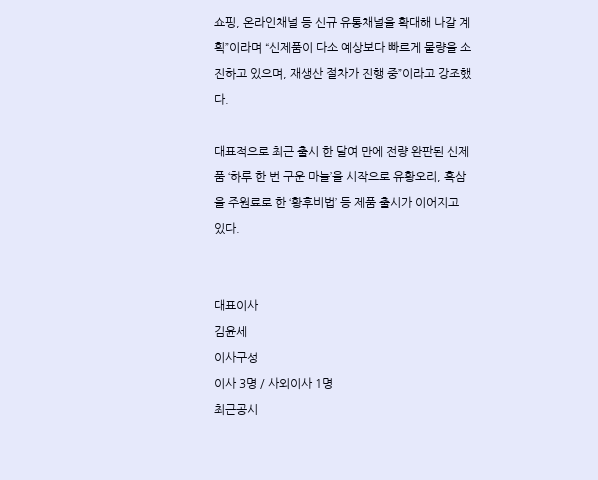쇼핑, 온라인채널 등 신규 유통채널을 확대해 나갈 계획”이라며 “신제품이 다소 예상보다 빠르게 물량을 소진하고 있으며, 재생산 절차가 진행 중”이라고 강조했다.

대표적으로 최근 출시 한 달여 만에 전량 완판된 신제품 ‘하루 한 번 구운 마늘’을 시작으로 유황오리, 흑삼을 주원료로 한 ‘황후비법’ 등 제품 출시가 이어지고 있다.


대표이사
김윤세
이사구성
이사 3명 / 사외이사 1명
최근공시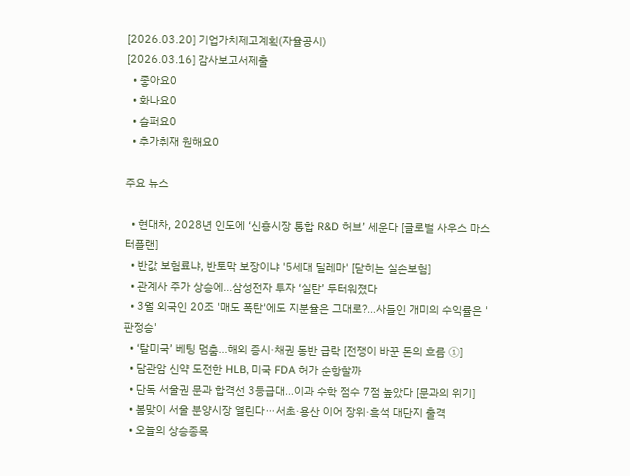[2026.03.20] 기업가치제고계획(자율공시)
[2026.03.16] 감사보고서제출
  • 좋아요0
  • 화나요0
  • 슬퍼요0
  • 추가취재 원해요0

주요 뉴스

  • 현대차, 2028년 인도에 ‘신흥시장 통합 R&D 허브’ 세운다 [글로벌 사우스 마스터플랜]
  • 반값 보험료냐, 반토막 보장이냐 '5세대 딜레마' [닫히는 실손보험]
  • 관계사 주가 상승에…삼성전자 투자 ‘실탄’ 두터워졌다
  • 3월 외국인 20조 '매도 폭탄'에도 지분율은 그대로?…사들인 개미의 수익률은 '판정승'
  • ‘탈미국’ 베팅 멈춤…해외 증시·채권 동반 급락 [전쟁이 바꾼 돈의 흐름 ①]
  • 담관암 신약 도전한 HLB, 미국 FDA 허가 순항할까
  • 단독 서울권 문과 합격선 3등급대…이과 수학 점수 7점 높았다 [문과의 위기]
  • 봄맞이 서울 분양시장 열린다⋯서초·용산 이어 장위·흑석 대단지 출격
  • 오늘의 상승종목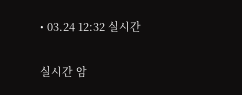• 03.24 12:32 실시간

실시간 암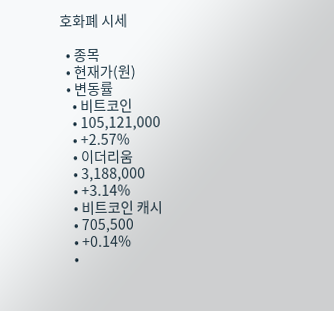호화폐 시세

  • 종목
  • 현재가(원)
  • 변동률
    • 비트코인
    • 105,121,000
    • +2.57%
    • 이더리움
    • 3,188,000
    • +3.14%
    • 비트코인 캐시
    • 705,500
    • +0.14%
    •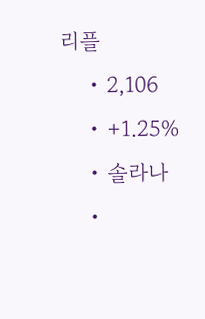리플
    • 2,106
    • +1.25%
    • 솔라나
    •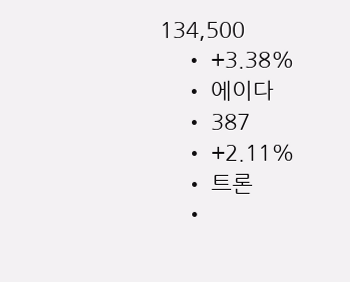134,500
    • +3.38%
    • 에이다
    • 387
    • +2.11%
    • 트론
    •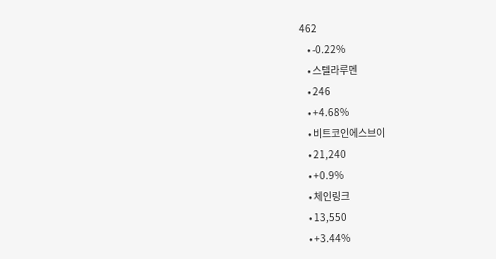462
    • -0.22%
    • 스텔라루멘
    • 246
    • +4.68%
    • 비트코인에스브이
    • 21,240
    • +0.9%
    • 체인링크
    • 13,550
    • +3.44%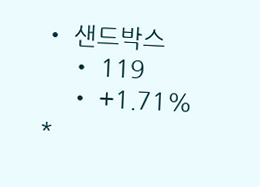• 샌드박스
    • 119
    • +1.71%
*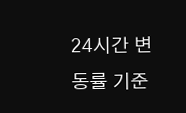24시간 변동률 기준